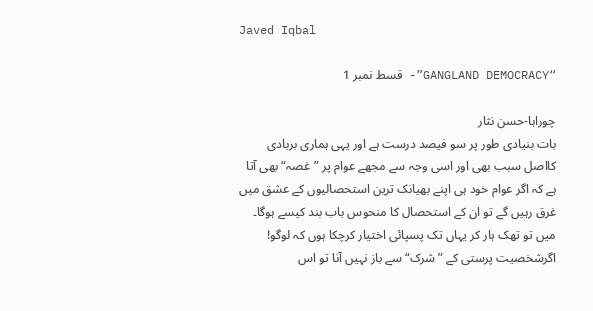Javed Iqbal

“GANGLAND DEMOCRACY”- قسط نمبر 1

چوراہا-حسن نثار
بات بنیادی طور پر سو فیصد درست ہے اور یہی ہماری بربادی کااصل سبب بھی اور اسی وجہ سے مجھے عوام پر ”غصہ“ بھی آتا ہے کہ اگر عوام خود ہی اپنے بھیانک ترین استحصالیوں کے عشق میں غرق رہیں گے تو ان کے استحصال کا منحوس باب بند کیسے ہوگا۔ میں تو تھک ہار کر یہاں تک پسپائی اختیار کرچکا ہوں کہ لوگو! اگرشخصیت پرستی کے ”شرک“ سے باز نہیں آنا تو اس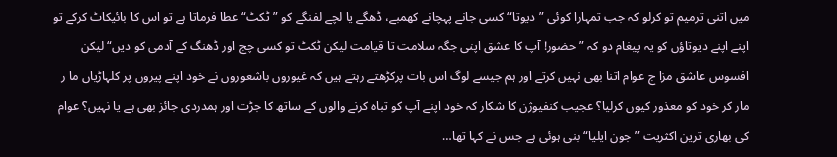میں اتنی ترمیم تو کرلو کہ جب تمہارا کوئی ”دیوتا“ کسی جانے پہچانے کھمبے، ڈھگے یا لچے لفنگے کو ”ٹکٹ“ عطا فرماتا ہے تو اس کا بائیکاٹ کرکے تو اپنے اپنے دیوتاؤں کو یہ پیغام دو کہ ”حضور! آپ کا عشق اپنی جگہ سلامت تا قیامت لیکن ٹکٹ تو کسی چج اور ڈھنگ کے آدمی کو دیں“ لیکن افسوس عاشق مزا ج عوام اتنا بھی نہیں کرتے اور ہم جیسے لوگ اس بات پرکڑھتے رہتے ہیں کہ غیوروں باشعوروں نے خود اپنے پیروں پر کلہاڑیاں ما ر مار کر خود کو معذور کیوں کرلیا؟ عجیب کنفیوژن کا شکار کہ خود اپنے آپ کو تباہ کرنے والوں کے ساتھ کا جڑت اور ہمدردی جائز بھی ہے یا نہیں؟ عوام کی بھاری ترین اکثریت ”جون ایلیا“ بنی ہوئی ہے جس نے کہا تھا…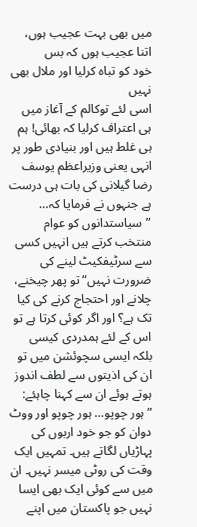میں بھی بہت عجیب ہوں، اتنا عجیب ہوں کہ بس
خود کو تباہ کرلیا اور ملال بھی نہیں
اسی لئے توکالم کے آغاز میں ہی اعتراف کرلیا کہ بھائی! ہم ہی غلط ہیں اور بنیادی طور پر انہی یعنی وزیراعظم یوسف رضا گیلانی کی بات ہی درست ہے جنہوں نے فرمایا کہ… ”سیاستدانوں کو عوام منتخب کرتے ہیں انہیں کسی سے سرٹیفکیٹ لینے کی ضرورت نہیں“ تو پھر چیخنے، چلانے اور احتجاج کرنے کی کیا تک ہے؟ اور اگر کوئی کرتا ہے تو اس کے لئے ہمدردی کیسی بلکہ ایسی سچوئشن میں تو ان کی اذیتوں سے لطف اندوز ہوتے ہوئے ان سے کہنا چاہئے:
”ہور چوپو… ہور چوپو اور ووٹ دوان کو جو خود اربوں کی پہاڑیاں لگاتے ہیں۔ تمہیں ایک وقت کی روٹی میسر نہیں۔ ان میں سے کوئی ایک بھی ایسا نہیں جو پاکستان میں اپنے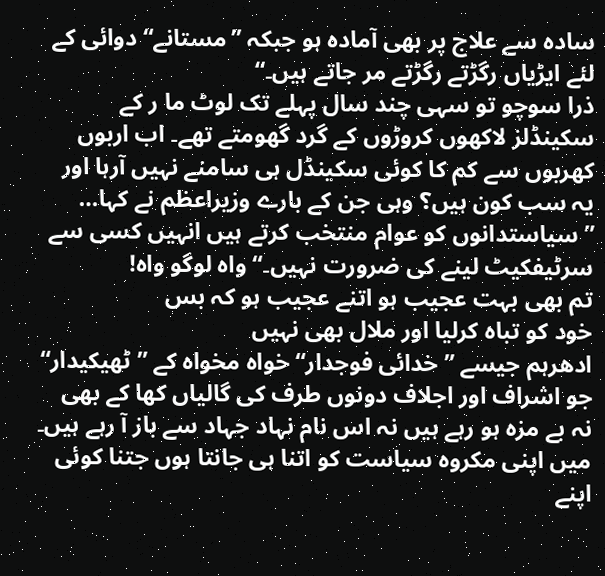سادہ سے علاج پر بھی آمادہ ہو جبکہ ”مستانے“ دوائی کے لئے ایڑیاں رگڑتے رگڑتے مر جاتے ہیں۔“
ذرا سوچو تو سہی چند سال پہلے تک لوٹ ما ر کے سکینڈلز لاکھوں کروڑوں کے گرد گھومتے تھے۔ اب اربوں کھربوں سے کم کا کوئی سکینڈل ہی سامنے نہیں آرہا اور یہ سب کون ہیں؟ وہی جن کے بارے وزیراعظم نے کہا… ”سیاستدانوں کو عوام منتخب کرتے ہیں انہیں کسی سے سرٹیفکیٹ لینے کی ضرورت نہیں۔“واہ لوگو واہ!
تم بھی بہت عجیب ہو اتنے عجیب ہو کہ بس
خود کو تباہ کرلیا اور ملال بھی نہیں
ادھرہم جیسے ”خدائی فوجدار“ خواہ مخواہ کے ”ٹھیکیدار“ جو اشراف اور اجلاف دونوں طرف کی گالیاں کھا کے بھی نہ بے مزہ ہو رہے ہیں نہ اس نام نہاد جہاد سے باز آ رہے ہیں۔
میں اپنی مکروہ سیاست کو اتنا ہی جانتا ہوں جتنا کوئی اپنے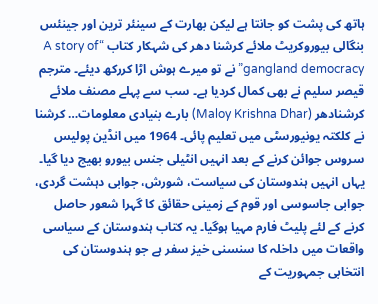ہاتھ کی پشت کو جانتا ہے لیکن بھارت کے سینئر ترین اور جینئس بنگالی بیوروکریٹ ملائے کرشنا دھر کی شہکار کتاب “A story of gangland democracy” نے تو میرے ہوش اڑا کررکھ دیئے۔ مترجم قیصر سلیم نے بھی کمال کردیا ہے۔ سب سے پہلے مصنف ملائے کرشنادھر (Maloy Krishna Dhar) بارے بنیادی معلومات… کرشنا نے کلکتہ یونیورسٹی میں تعلیم پائی۔ 1964 میں انڈین پولیس سروس جوائن کرنے کے بعد انہیں انٹیلی جنس بیورو بھیج دیا گیا۔ یہاں انہیں ہندوستان کی سیاست، شورش، جوابی دہشت گردی، جوابی جاسوسی اور قوم کے زمینی حقائق کا گہرا شعور حاصل کرنے کے لئے پلیٹ فارم مہیا ہوگیا۔ یہ کتاب ہندوستان کے سیاسی واقعات میں داخلہ کا سنسنی خیز سفر ہے جو ہندوستان کی انتخابی جمہوریت کے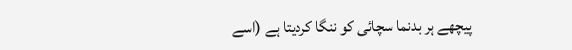پیچھے ہر بدنما سچائی کو ننگا کردیتا ہے (اسے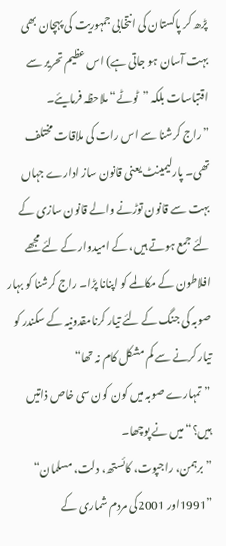پڑھ کر پاکستان کی انتخابی جمہوریت کی پہچان بھی
بہت آسان ہو جاتی ہے) اس عظیم تحریر سے اقتباسات بلکہ ”ٹوٹے“ ملاحظہ فرمایئے۔
”راج کرشنا سے اس رات کی ملاقات مختلف تھی۔ پارلیمینٹ یعنی قانون ساز ادارے جہاں بہت سے قانون توڑنے والے قانون سازی کے لئے جمع ہوتے ہیں، کے امیدوار کے لئے مجھے افلاطون کے مکالمے کو اپنانا پڑا۔ راج کرشنا کو بہار صوبہ کی جنگ کے لئے تیار کرنامقدونیہ کے سکندر کو تیار کرنے سے کم مشکل کام نہ تھا“
”تمہارے صوبہ میں کون کون سی خاص ذاتیں ہیں؟“ میں نے پوچھا۔
”برہمن، راجپوت، کائستھ، دلت، مسلمان“
”1991اور 2001کی مردم شماری کے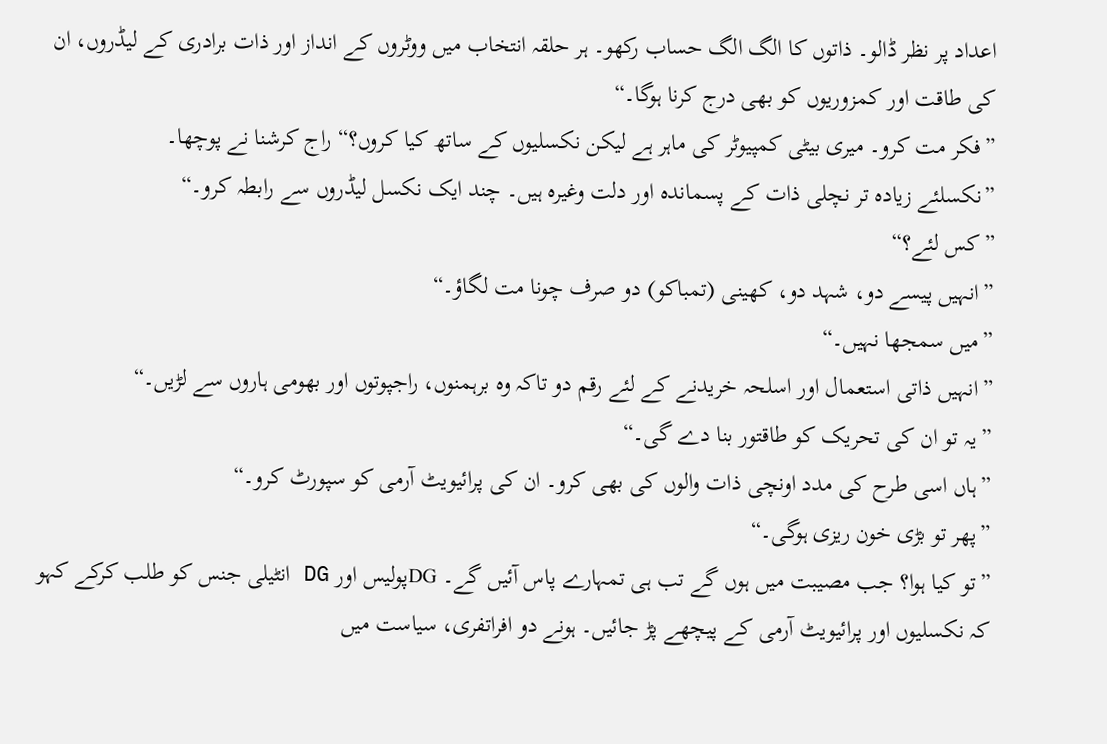اعداد پر نظر ڈالو۔ ذاتوں کا الگ الگ حساب رکھو۔ ہر حلقہ انتخاب میں ووٹروں کے انداز اور ذات برادری کے لیڈروں، ان کی طاقت اور کمزوریوں کو بھی درج کرنا ہوگا۔“
”فکر مت کرو۔ میری بیٹی کمپیوٹر کی ماہر ہے لیکن نکسلیوں کے ساتھ کیا کروں؟“ راج کرشنا نے پوچھا۔
”نکسلئے زیادہ تر نچلی ذات کے پسماندہ اور دلت وغیرہ ہیں۔ چند ایک نکسل لیڈروں سے رابطہ کرو۔“
”کس لئے؟“
”انہیں پیسے دو، شہد دو، کھینی (تمباکو) دو صرف چونا مت لگاؤ۔“
”میں سمجھا نہیں۔“
”انہیں ذاتی استعمال اور اسلحہ خریدنے کے لئے رقم دو تاکہ وہ برہمنوں، راجپوتوں اور بھومی ہاروں سے لڑیں۔“
”یہ تو ان کی تحریک کو طاقتور بنا دے گی۔“
”ہاں اسی طرح کی مدد اونچی ذات والوں کی بھی کرو۔ ان کی پرائیویٹ آرمی کو سپورٹ کرو۔“
”پھر تو بڑی خون ریزی ہوگی۔“
”تو کیا ہوا؟ جب مصیبت میں ہوں گے تب ہی تمہارے پاس آئیں گے۔ DGپولیس اور DG انٹیلی جنس کو طلب کرکے کہو کہ نکسلیوں اور پرائیویٹ آرمی کے پیچھے پڑ جائیں۔ ہونے دو افراتفری، سیاست میں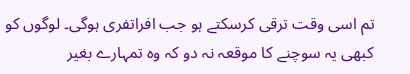تم اسی وقت ترقی کرسکتے ہو جب افراتفری ہوگی۔ لوگوں کو کبھی یہ سوچنے کا موقعہ نہ دو کہ وہ تمہارے بغیر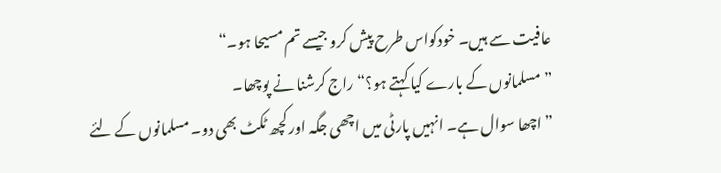عافیت سے ہیں۔ خودکواس طرح پیش کرو جیسے تم مسیحا ہو۔“
”مسلمانوں کے بارے کیا کہتے ہو؟“ راج کرشنا نے پوچھا۔
”اچھا سوال ہے۔ انہیں پارٹی میں اچھی جگہ اور کچھ ٹکٹ بھی دو۔ مسلمانوں کے لئے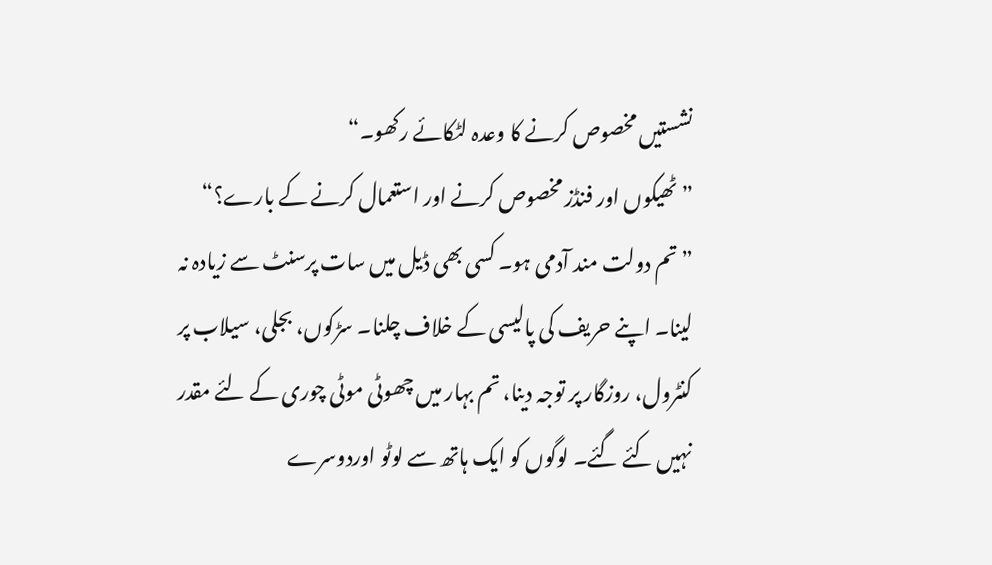نشستیں مخصوص کرنے کا وعدہ لٹکائے رکھو۔“
”ٹھیکوں اور فنڈز مخصوص کرنے اور استعمال کرنے کے بارے؟“
”تم دولت مند آدمی ہو۔ کسی بھی ڈیل میں سات پرسنٹ سے زیادہ نہ لینا۔ اپنے حریف کی پالیسی کے خلاف چلنا۔ سڑکوں، بجلی، سیلاب پر کنٹرول، روزگار پر توجہ دینا، تم بہار میں چھوٹی موٹی چوری کے لئے مقدر نہیں کئے گئے۔ لوگوں کو ایک ہاتھ سے لوٹو اوردوسرے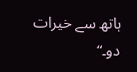ہاتھ سے خیرات دو۔“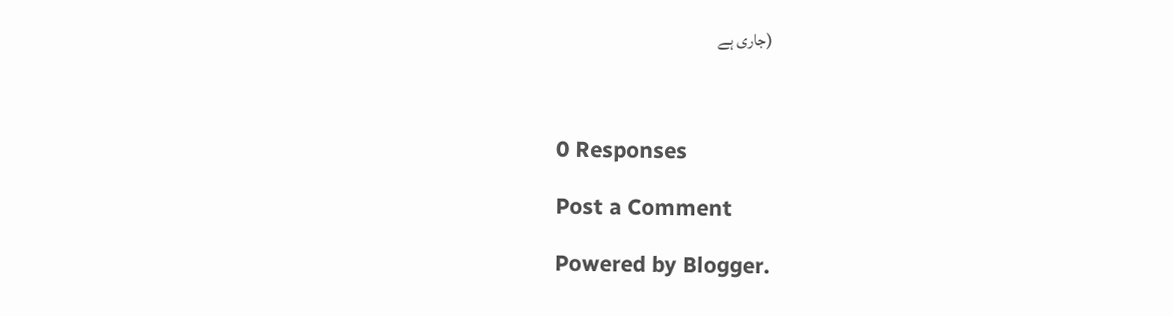(جاری ہے



0 Responses

Post a Comment

Powered by Blogger.